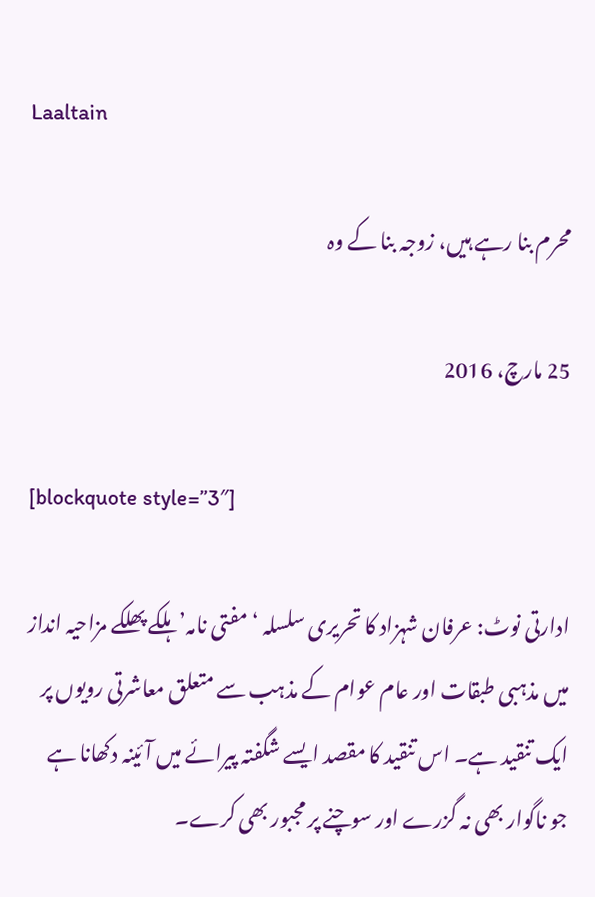Laaltain

محرم بنا رہے ہیں، زوجہ بنا کے وہ

25 مارچ، 2016

[blockquote style=”3″]

ادارتی نوٹ: عرفان شہزاد کا تحریری سلسلہ ‘مفتی نامہ’ ہلکے پھلکے مزاحیہ انداز میں مذہبی طبقات اور عام عوام کے مذہب سے متعلق معاشرتی رویوں پر ایک تنقید ہے۔ اس تنقید کا مقصد ایسے شگفتہ پیرائے میں آئینہ دکھانا ہے جو ناگوار بھی نہ گزرے اور سوچنے پر مجبور بھی کرے۔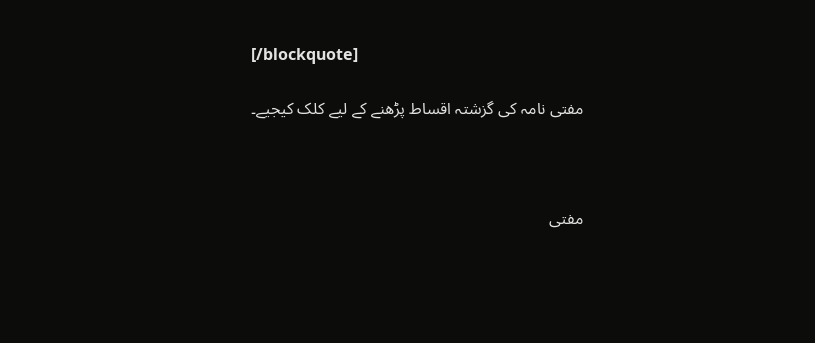[/blockquote]

مفتی نامہ کی گزشتہ اقساط پڑھنے کے لیے کلک کیجیے۔



مفتی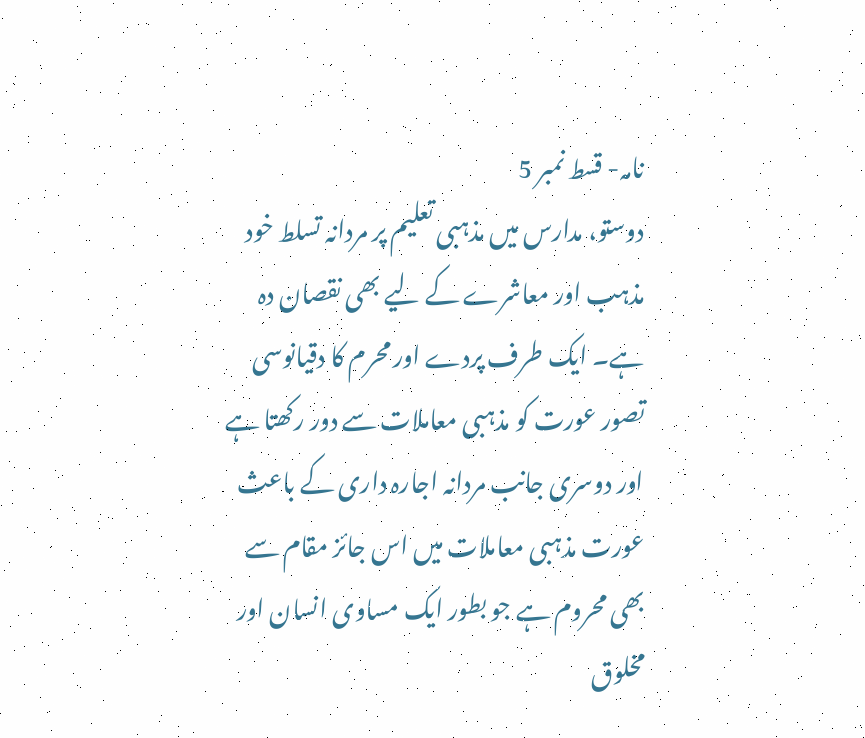نامہ- قسط نمبر 5
دوستو، مدارس میں مذہبی تعلیم پر مردانہ تسلط خود مذہب اور معاشرے کے لیے بھی نقصان دہ ہے۔ ایک طرف پردے اور محرم کا دقیانوسی تصور عورت کو مذہبی معاملات سے دور رکھتا ہے اور دوسری جانب مردانہ اجارہ داری کے باعث عورت مذہبی معاملات میں اس جائز مقام سے بھی محروم ہے جو بطور ایک مساوی انسان اور مخلوق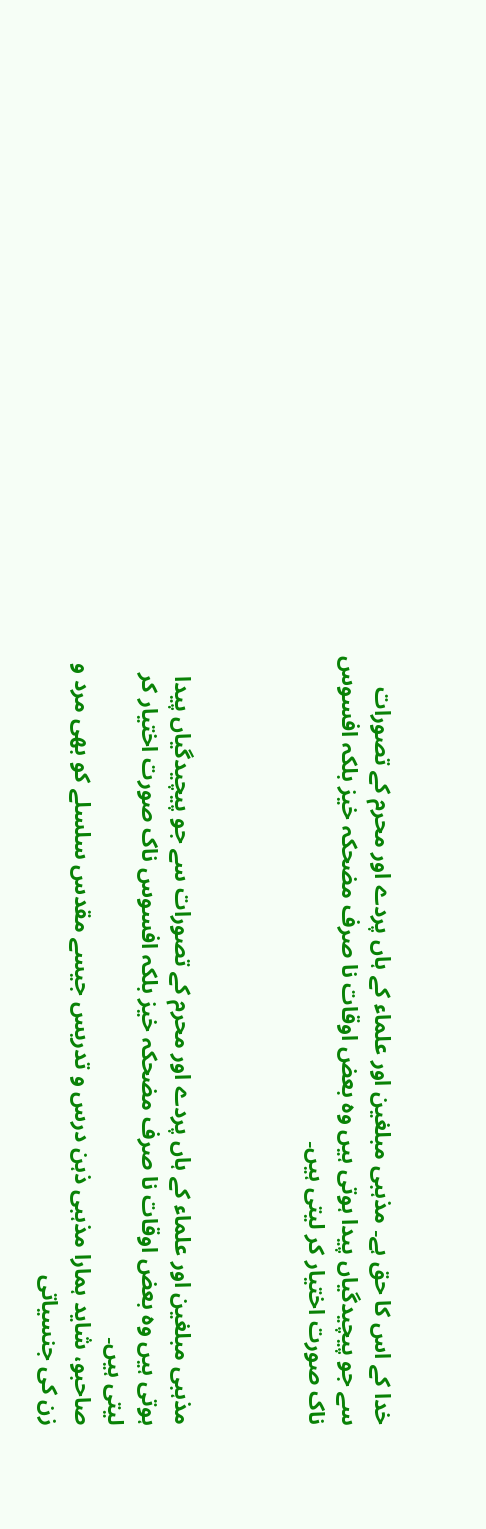خدا کے اس کا حق ہے۔ مذہبی مبلغین اور علماء کے ہاں پردے اور محرم کے تصورات سے جو پیچیدگیاں پیدا ہوتی ہیں وہ بعض اوقات نا صرف مضحکہ خیز بلکہ افسوس ناک صورت اختیار کر لیتی ہیں۔



مذہبی مبلغین اور علماء کے ہاں پردے اور محرم کے تصورات سے جو پیچیدگیاں پیدا ہوتی ہیں وہ بعض اوقات نا صرف مضحکہ خیز بلکہ افسوس ناک صورت اختیار کر لیتی ہیں۔
صاحبو، شاید ہمارا مذہبی ذہن درس و تدریس جیسے مقدس سلسلے کو بھی مرد و زن کی جنسیاتی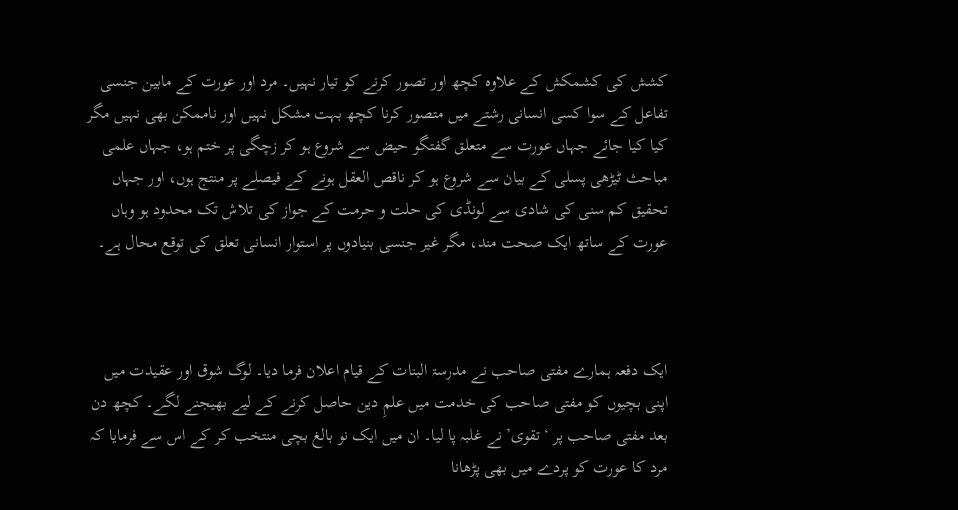کشش کی کشمکش کے علاوہ کچھ اور تصور کرنے کو تیار نہیں۔ مرد اور عورت کے مابین جنسی تفاعل کے سوا کسی انسانی رشتے میں متصور کرنا کچھ بہت مشکل نہیں اور ناممکن بھی نہیں مگر کیا کیا جائے جہاں عورت سے متعلق گفتگو حیض سے شروع ہو کر زچگی پر ختم ہو، جہاں علمی مباحث ٹیڑھی پسلی کے بیان سے شروع ہو کر ناقص العقل ہونے کے فیصلے پر منتج ہوں، اور جہاں تحقیق کم سنی کی شادی سے لونڈی کی حلت و حرمت کے جواز کی تلاش تک محدود ہو وہاں عورت کے ساتھ ایک صحت مند، مگر غیر جنسی بنیادوں پر استوار انسانی تعلق کی توقع محال ہے۔



ایک دفعہ ہمارے مفتی صاحب نے مدرسۃ البنات کے قیام اعلان فرما دیا۔ لوگ شوق اور عقیدت میں اپنی بچیوں کو مفتی صاحب کی خدمت میں علمِ دین حاصل کرنے کے لیے بھیجنے لگے۔ کچھ دن بعد مفتی صاحب پر ‘تقوی’ نے غلبہ پا لیا۔ ان میں ایک نو بالغ بچی منتخب کر کے اس سے فرمایا کہ مرد کا عورت کو پردے میں بھی پڑھانا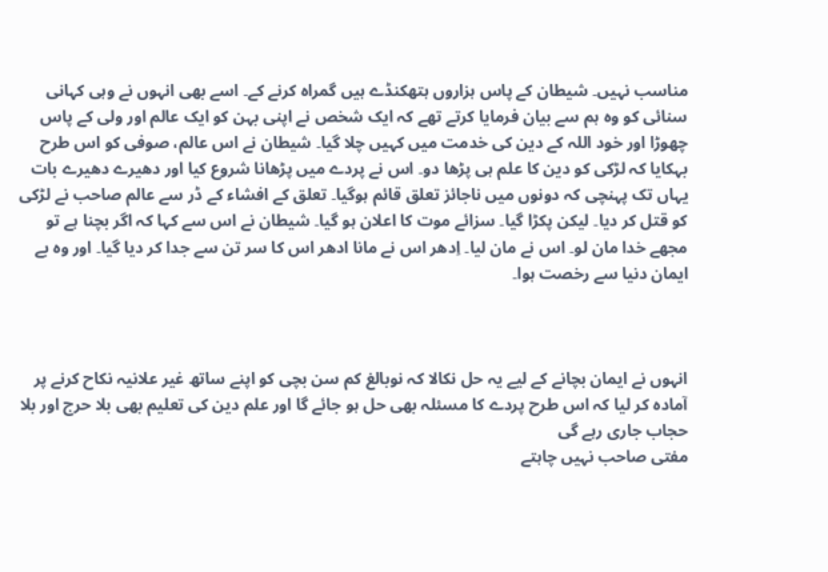مناسب نہیں۔ شیطان کے پاس ہزاروں ہتھکنڈے ہیں گمراہ کرنے کے۔ اسے بھی انہوں نے وہی کہانی سنائی کو وہ ہم سے بیان فرمایا کرتے تھے کہ ایک شخص نے اپنی بہن کو ایک عالم اور ولی کے پاس چھوڑا اور خود اللہ کے دین کی خدمت میں کہیں چلا گیا۔ شیطان نے اس عالم، صوفی کو اس طرح بہکایا کہ لڑکی کو دین کا علم ہی پڑھا دو۔ اس نے پردے میں پڑھانا شروع کیا اور دھیرے دھیرے بات یہاں تک پہنچی کہ دونوں میں ناجائز تعلق قائم ہوگیا۔ تعلق کے افشاء کے ڈر سے عالم صاحب نے لڑکی کو قتل کر دیا۔ لیکن پکڑا گیا۔ سزائے موت کا اعلان ہو گیا۔ شیطان نے اس سے کہا کہ اگر بچنا ہے تو مجھے خدا مان لو۔ اس نے مان لیا۔ اِدھر اس نے مانا ادھر اس کا سر تن سے جدا کر دیا گیا۔ اور وہ بے ایمان دنیا سے رخصت ہوا۔



انہوں نے ایمان بچانے کے لیے یہ حل نکالا کہ نوبالغ کم سن بچی کو اپنے ساتھ غیر علانیہ نکاح کرنے پر آمادہ کر لیا کہ اس طرح پردے کا مسئلہ بھی حل ہو جائے گا اور علم دین کی تعلیم بھی بلا حرج اور بلا حجاب جاری رہے گی
مفتی صاحب نہیں چاہتے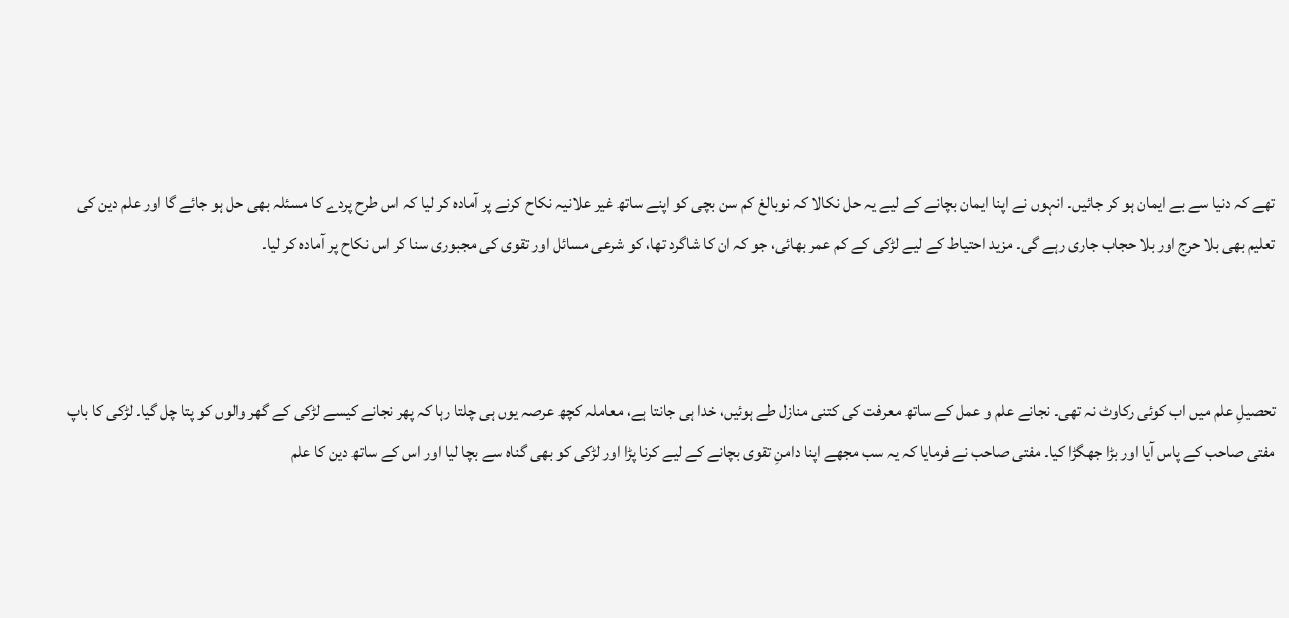تھے کہ دنیا سے بے ایمان ہو کر جائیں۔ انہوں نے اپنا ایمان بچانے کے لیے یہ حل نکالا کہ نوبالغ کم سن بچی کو اپنے ساتھ غیر علانیہ نکاح کرنے پر آمادہ کر لیا کہ اس طرح پردے کا مسئلہ بھی حل ہو جائے گا اور علم دین کی تعلیم بھی بلا حرج اور بلا حجاب جاری رہے گی۔ مزید احتیاط کے لیے لڑکی کے کم عمر بھائی، جو کہ ان کا شاگرد تھا، کو شرعی مسائل اور تقوی کی مجبوری سنا کر اس نکاح پر آمادہ کر لیا۔



تحصیلِ علم میں اب کوئی رکاوٹ نہ تھی۔ نجانے علم و عمل کے ساتھ معرفت کی کتنی منازل طے ہوئیں، خدا ہی جانتا ہے، معاملہ کچھ عرصہ یوں ہی چلتا رہا کہ پھر نجانے کیسے لڑکی کے گھر والوں کو پتا چل گیا۔ لڑکی کا باپ مفتی صاحب کے پاس آیا اور بڑا جھگڑا کیا۔ مفتی صاحب نے فرمایا کہ یہ سب مجھے اپنا دامنِ تقوی بچانے کے لیے کرنا پڑا اور لڑکی کو بھی گناہ سے بچا لیا اور اس کے ساتھ دین کا علم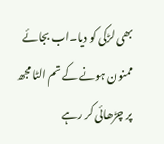بھی لڑکی کو دیا۔اب بجائے ممنون ہونے کے تم الٹا مجھ پر چڑھائی کر رہے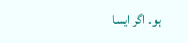ہو۔ اگر ایسا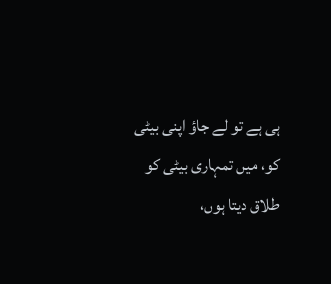ہی ہے تو لے جاؤ اپنی بیٹی کو، میں تمہاری بیٹی کو طلاق دیتا ہوں،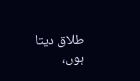طلاق دیتا ہوں،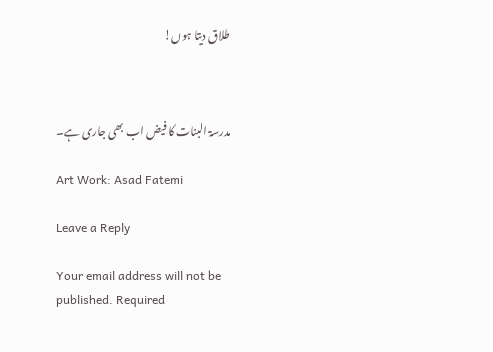طلاق دیتا ہوں!



مدرسۃ البنات کا فیض اب بھی جاری ہے۔

Art Work: Asad Fatemi

Leave a Reply

Your email address will not be published. Required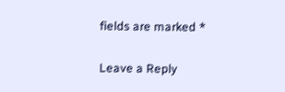fields are marked *

Leave a Reply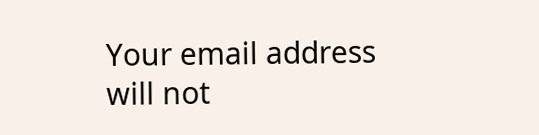Your email address will not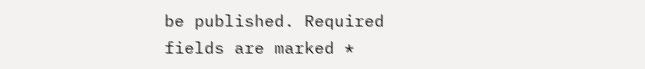be published. Required fields are marked *